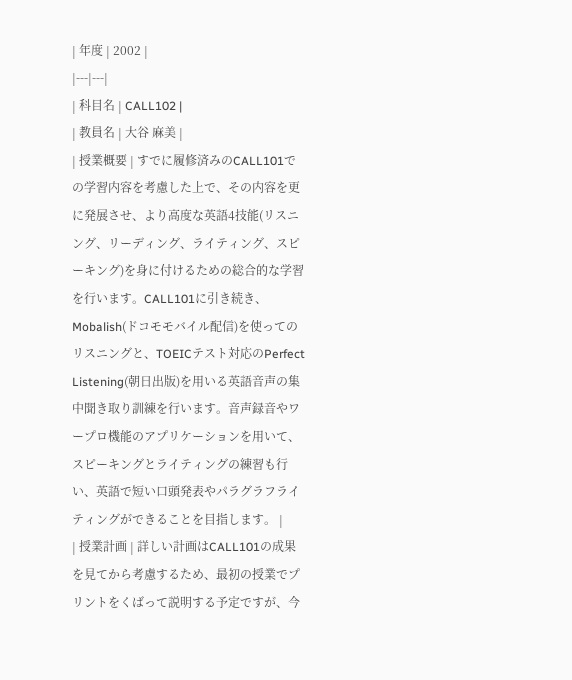| 年度 | 2002 |
|---|---|
| 科目名 | CALL102 |
| 教員名 | 大谷 麻美 |
| 授業概要 | すでに履修済みのCALL101での学習内容を考慮した上で、その内容を更に発展させ、より高度な英語4技能(リスニング、リーディング、ライティング、スピーキング)を身に付けるための総合的な学習を行います。CALL101に引き続き、Mobalish(ドコモモバイル配信)を使ってのリスニングと、TOEICテスト対応のPerfect Listening(朝日出版)を用いる英語音声の集中聞き取り訓練を行います。音声録音やワープロ機能のアプリケーションを用いて、スピーキングとライティングの練習も行い、英語で短い口頭発表やパラグラフライティングができることを目指します。 |
| 授業計画 | 詳しい計画はCALL101の成果を見てから考慮するため、最初の授業でプリントをくばって説明する予定ですが、今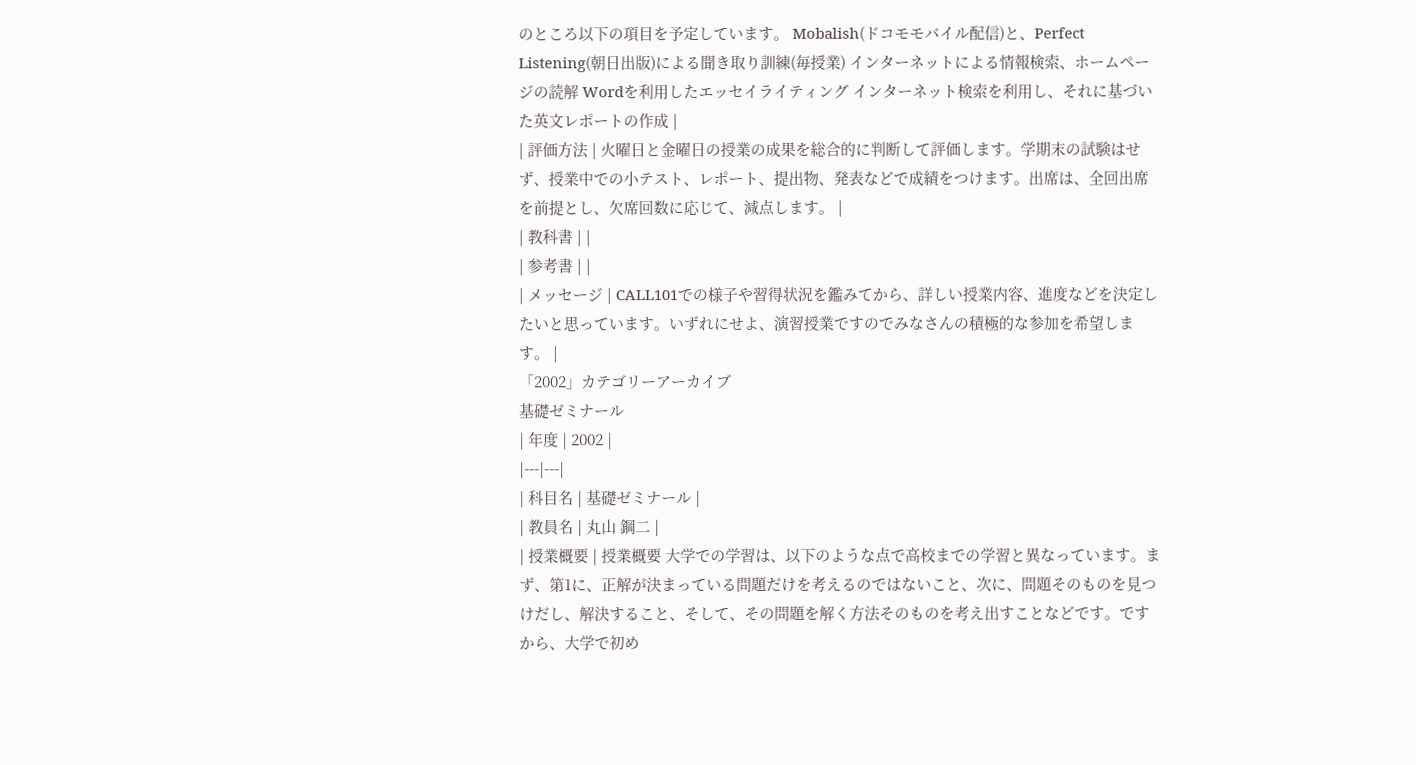のところ以下の項目を予定しています。 Mobalish(ドコモモバイル配信)と、Perfect Listening(朝日出版)による聞き取り訓練(毎授業) インターネットによる情報検索、ホームページの読解 Wordを利用したエッセイライティング インターネット検索を利用し、それに基づいた英文レポートの作成 |
| 評価方法 | 火曜日と金曜日の授業の成果を総合的に判断して評価します。学期末の試験はせず、授業中での小テスト、レポート、提出物、発表などで成績をつけます。出席は、全回出席を前提とし、欠席回数に応じて、減点します。 |
| 教科書 | |
| 参考書 | |
| メッセージ | CALL101での様子や習得状況を鑑みてから、詳しい授業内容、進度などを決定したいと思っています。いずれにせよ、演習授業ですのでみなさんの積極的な参加を希望します。 |
「2002」カテゴリーアーカイブ
基礎ゼミナール
| 年度 | 2002 |
|---|---|
| 科目名 | 基礎ゼミナール |
| 教員名 | 丸山 鋼二 |
| 授業概要 | 授業概要 大学での学習は、以下のような点で高校までの学習と異なっています。まず、第1に、正解が決まっている問題だけを考えるのではないこと、次に、問題そのものを見つけだし、解決すること、そして、その問題を解く方法そのものを考え出すことなどです。ですから、大学で初め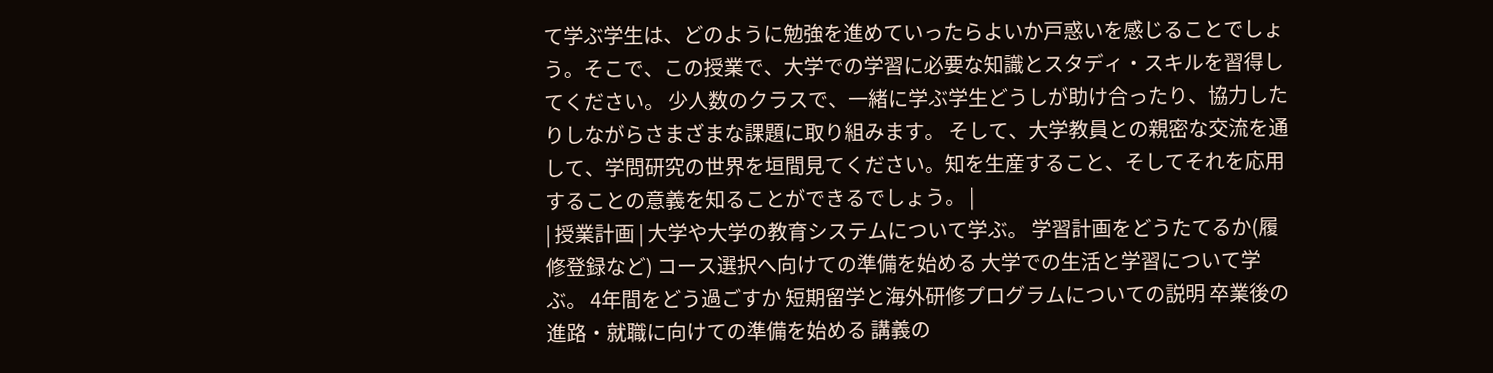て学ぶ学生は、どのように勉強を進めていったらよいか戸惑いを感じることでしょう。そこで、この授業で、大学での学習に必要な知識とスタディ・スキルを習得してください。 少人数のクラスで、一緒に学ぶ学生どうしが助け合ったり、協力したりしながらさまざまな課題に取り組みます。 そして、大学教員との親密な交流を通して、学問研究の世界を垣間見てください。知を生産すること、そしてそれを応用することの意義を知ることができるでしょう。 |
| 授業計画 | 大学や大学の教育システムについて学ぶ。 学習計画をどうたてるか(履修登録など) コース選択へ向けての準備を始める 大学での生活と学習について学ぶ。 4年間をどう過ごすか 短期留学と海外研修プログラムについての説明 卒業後の進路・就職に向けての準備を始める 講義の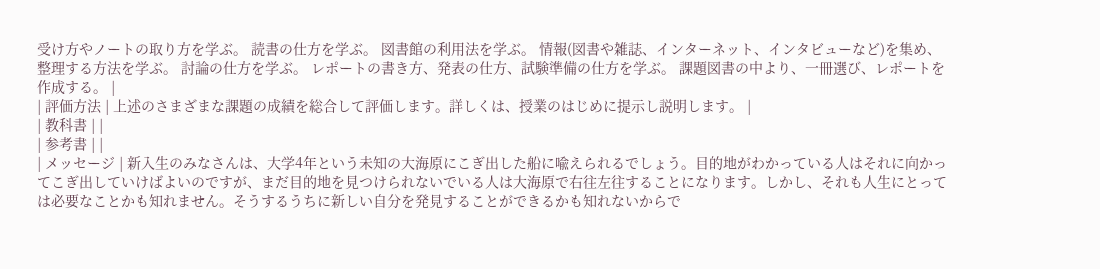受け方やノートの取り方を学ぶ。 読書の仕方を学ぶ。 図書館の利用法を学ぶ。 情報(図書や雑誌、インターネット、インタビューなど)を集め、整理する方法を学ぶ。 討論の仕方を学ぶ。 レポートの書き方、発表の仕方、試験準備の仕方を学ぶ。 課題図書の中より、一冊選び、レポートを作成する。 |
| 評価方法 | 上述のさまざまな課題の成績を総合して評価します。詳しくは、授業のはじめに提示し説明します。 |
| 教科書 | |
| 参考書 | |
| メッセージ | 新入生のみなさんは、大学4年という未知の大海原にこぎ出した船に喩えられるでしょう。目的地がわかっている人はそれに向かってこぎ出していけばよいのですが、まだ目的地を見つけられないでいる人は大海原で右往左往することになります。しかし、それも人生にとっては必要なことかも知れません。そうするうちに新しい自分を発見することができるかも知れないからで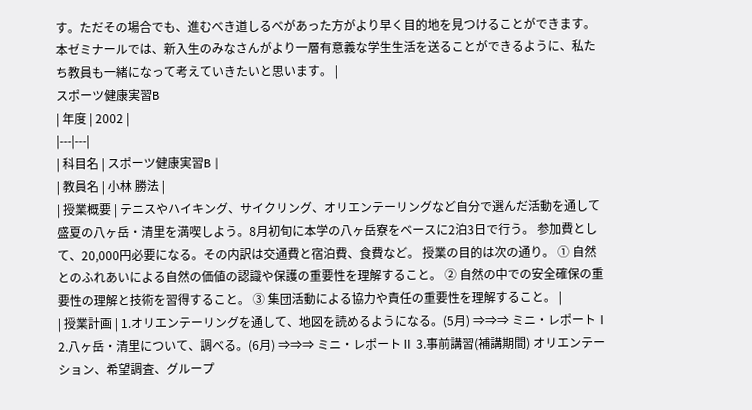す。ただその場合でも、進むべき道しるべがあった方がより早く目的地を見つけることができます。本ゼミナールでは、新入生のみなさんがより一層有意義な学生生活を送ることができるように、私たち教員も一緒になって考えていきたいと思います。 |
スポーツ健康実習B
| 年度 | 2002 |
|---|---|
| 科目名 | スポーツ健康実習B |
| 教員名 | 小林 勝法 |
| 授業概要 | テニスやハイキング、サイクリング、オリエンテーリングなど自分で選んだ活動を通して盛夏の八ヶ岳・清里を満喫しよう。8月初旬に本学の八ヶ岳寮をベースに2泊3日で行う。 参加費として、20,000円必要になる。その内訳は交通費と宿泊費、食費など。 授業の目的は次の通り。 ① 自然とのふれあいによる自然の価値の認識や保護の重要性を理解すること。 ② 自然の中での安全確保の重要性の理解と技術を習得すること。 ③ 集団活動による協力や責任の重要性を理解すること。 |
| 授業計画 | 1.オリエンテーリングを通して、地図を読めるようになる。(5月) ⇒⇒⇒ ミニ・レポートⅠ 2.八ヶ岳・清里について、調べる。(6月) ⇒⇒⇒ ミニ・レポートⅡ 3.事前講習(補講期間) オリエンテーション、希望調査、グループ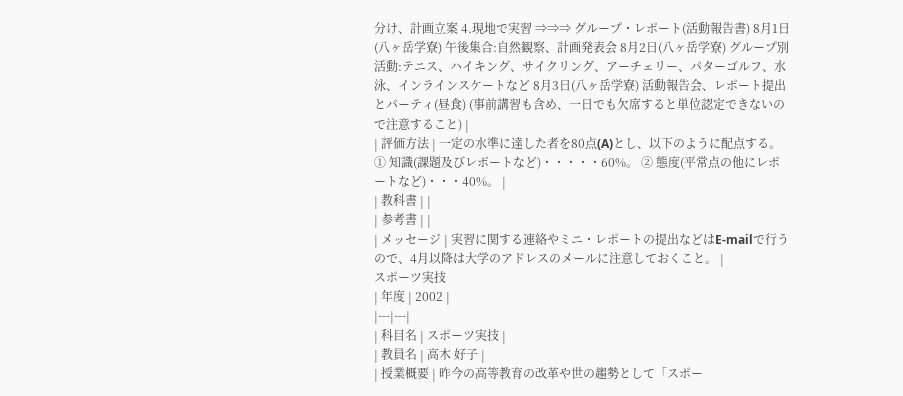分け、計画立案 4.現地で実習 ⇒⇒⇒ グループ・レポート(活動報告書) 8月1日(八ヶ岳学寮) 午後集合:自然観察、計画発表会 8月2日(八ヶ岳学寮) グループ別活動:テニス、ハイキング、サイクリング、アーチェリー、パターゴルフ、水泳、インラインスケートなど 8月3日(八ヶ岳学寮) 活動報告会、レポート提出とパーティ(昼食) (事前講習も含め、一日でも欠席すると単位認定できないので注意すること) |
| 評価方法 | 一定の水準に達した者を80点(A)とし、以下のように配点する。 ① 知識(課題及びレポートなど)・・・・・60%。 ② 態度(平常点の他にレポートなど)・・・40%。 |
| 教科書 | |
| 参考書 | |
| メッセージ | 実習に関する連絡やミニ・レポートの提出などはE-mailで行うので、4月以降は大学のアドレスのメールに注意しておくこと。 |
スポーツ実技
| 年度 | 2002 |
|---|---|
| 科目名 | スポーツ実技 |
| 教員名 | 高木 好子 |
| 授業概要 | 昨今の高等教育の改革や世の趨勢として「スポー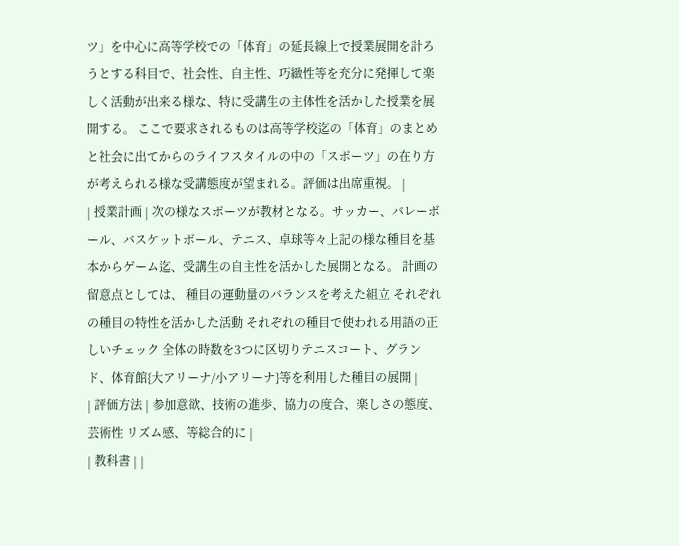ツ」を中心に高等学校での「体育」の延長線上で授業展開を計ろうとする科目で、社会性、自主性、巧緻性等を充分に発揮して楽しく活動が出来る様な、特に受講生の主体性を活かした授業を展開する。 ここで要求されるものは高等学校迄の「体育」のまとめと社会に出てからのライフスタイルの中の「スポーツ」の在り方が考えられる様な受講態度が望まれる。評価は出席重視。 |
| 授業計画 | 次の様なスポーツが教材となる。サッカー、バレーボール、バスケットボール、テニス、卓球等々上記の様な種目を基本からゲーム迄、受講生の自主性を活かした展開となる。 計画の留意点としては、 種目の運動量のバランスを考えた組立 それぞれの種目の特性を活かした活動 それぞれの種目で使われる用語の正しいチェック 全体の時数を3つに区切りテニスコート、グランド、体育館{大アリーナ/小アリーナ}等を利用した種目の展開 |
| 評価方法 | 参加意欲、技術の進歩、協力の度合、楽しさの態度、芸術性 リズム感、等総合的に |
| 教科書 | |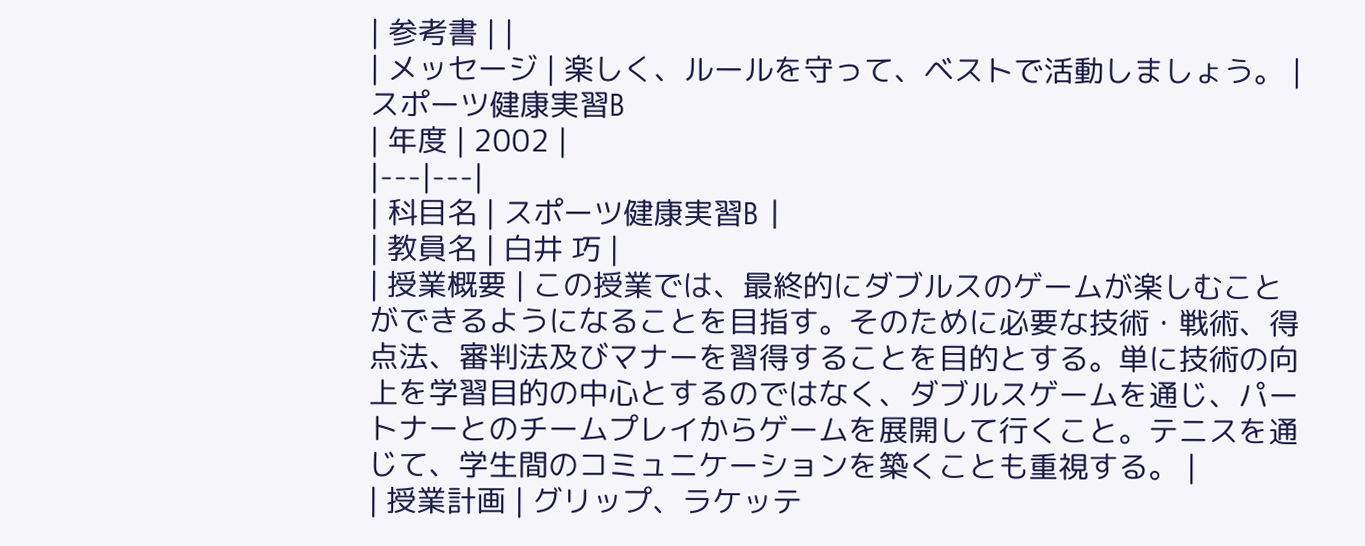| 参考書 | |
| メッセージ | 楽しく、ルールを守って、ベストで活動しましょう。 |
スポーツ健康実習B
| 年度 | 2002 |
|---|---|
| 科目名 | スポーツ健康実習B |
| 教員名 | 白井 巧 |
| 授業概要 | この授業では、最終的にダブルスのゲームが楽しむことができるようになることを目指す。そのために必要な技術・戦術、得点法、審判法及びマナーを習得することを目的とする。単に技術の向上を学習目的の中心とするのではなく、ダブルスゲームを通じ、パートナーとのチームプレイからゲームを展開して行くこと。テニスを通じて、学生間のコミュニケーションを築くことも重視する。 |
| 授業計画 | グリップ、ラケッテ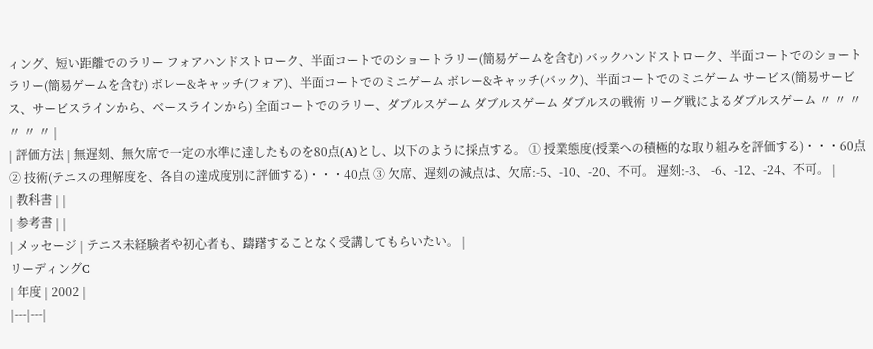ィング、短い距離でのラリー フォアハンドストローク、半面コートでのショートラリー(簡易ゲームを含む) バックハンドストローク、半面コートでのショートラリー(簡易ゲームを含む) ボレー&キャッチ(フォア)、半面コートでのミニゲーム ボレー&キャッチ(バック)、半面コートでのミニゲーム サービス(簡易サービス、サービスラインから、ベースラインから) 全面コートでのラリー、ダブルスゲーム ダブルスゲーム ダブルスの戦術 リーグ戦によるダブルスゲーム 〃 〃 〃 〃 〃 〃 |
| 評価方法 | 無遅刻、無欠席で一定の水準に達したものを80点(A)とし、以下のように採点する。 ① 授業態度(授業への積極的な取り組みを評価する)・・・60点 ② 技術(テニスの理解度を、各自の達成度別に評価する)・・・40点 ③ 欠席、遅刻の減点は、欠席:-5、-10、-20、不可。 遅刻:-3、 -6、-12、-24、不可。 |
| 教科書 | |
| 参考書 | |
| メッセージ | テニス未経験者や初心者も、躊躇することなく受講してもらいたい。 |
リーディングC
| 年度 | 2002 |
|---|---|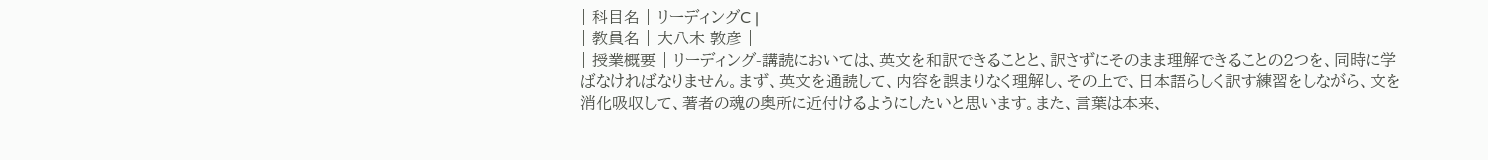| 科目名 | リーディングC |
| 教員名 | 大八木 敦彦 |
| 授業概要 | リーディング-講読においては、英文を和訳できることと、訳さずにそのまま理解できることの2つを、同時に学ばなければなりません。まず、英文を通読して、内容を誤まりなく理解し、その上で、日本語らしく訳す練習をしながら、文を消化吸収して、著者の魂の奥所に近付けるようにしたいと思います。また、言葉は本来、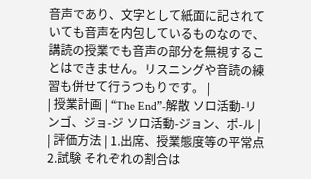音声であり、文字として紙面に記されていても音声を内包しているものなので、講読の授業でも音声の部分を無視することはできません。リスニングや音読の練習も併せて行うつもりです。 |
| 授業計画 | “The End”-解散 ソロ活動-リンゴ、ジョ-ジ ソロ活動-ジョン、ポ-ル |
| 評価方法 | 1.出席、授業態度等の平常点 2.試験 それぞれの割合は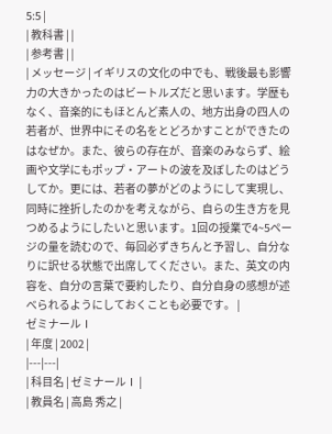5:5 |
| 教科書 | |
| 参考書 | |
| メッセージ | イギリスの文化の中でも、戦後最も影響力の大きかったのはビートルズだと思います。学歴もなく、音楽的にもほとんど素人の、地方出身の四人の若者が、世界中にその名をとどろかすことができたのはなぜか。また、彼らの存在が、音楽のみならず、絵画や文学にもポップ・アートの波を及ぼしたのはどうしてか。更には、若者の夢がどのようにして実現し、同時に挫折したのかを考えながら、自らの生き方を見つめるようにしたいと思います。1回の授業で4~5ページの量を読むので、毎回必ずきちんと予習し、自分なりに訳せる状態で出席してください。また、英文の内容を、自分の言葉で要約したり、自分自身の感想が述べられるようにしておくことも必要です。 |
ゼミナールⅠ
| 年度 | 2002 |
|---|---|
| 科目名 | ゼミナールⅠ |
| 教員名 | 高島 秀之 |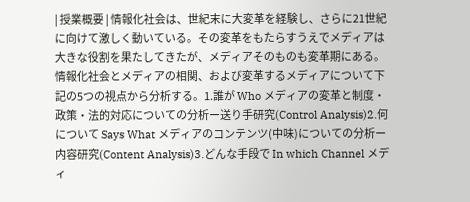| 授業概要 | 情報化社会は、世紀末に大変革を経験し、さらに21世紀に向けて激しく動いている。その変革をもたらすうえでメディアは大きな役割を果たしてきたが、メディアそのものも変革期にある。情報化社会とメディアの相関、および変革するメディアについて下記の5つの視点から分析する。1.誰が Who メディアの変革と制度・政策・法的対応についての分析ー送り手研究(Control Analysis)2.何について Says What メディアのコンテンツ(中味)についての分析ー内容研究(Content Analysis)3.どんな手段で In which Channel メディ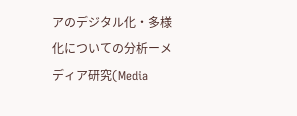アのデジタル化・多様化についての分析ーメディア研究(Media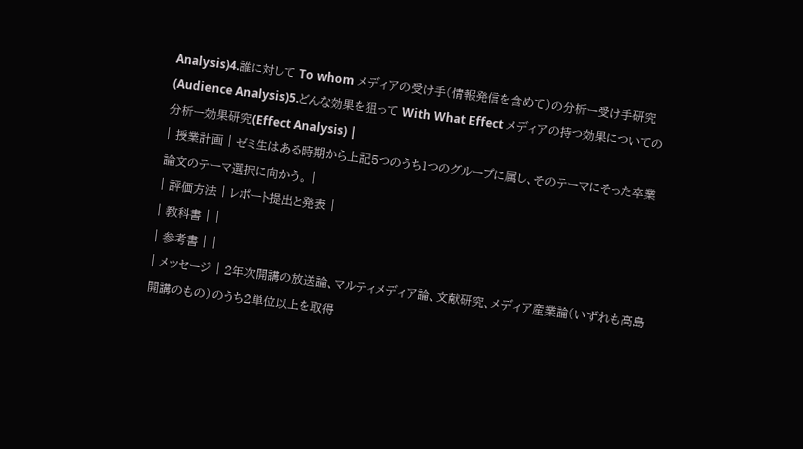Analysis)4.誰に対して To whom メディアの受け手(情報発信を含めて)の分析ー受け手研究(Audience Analysis)5.どんな効果を狙って With What Effect メディアの持つ効果についての分析ー効果研究(Effect Analysis) |
| 授業計画 | ゼミ生はある時期から上記5つのうち1つのグループに属し、そのテーマにそった卒業論文のテーマ選択に向かう。 |
| 評価方法 | レポート提出と発表 |
| 教科書 | |
| 参考書 | |
| メッセージ | 2年次開講の放送論、マルティメディア論、文献研究、メディア産業論(いずれも高島開講のもの)のうち2単位以上を取得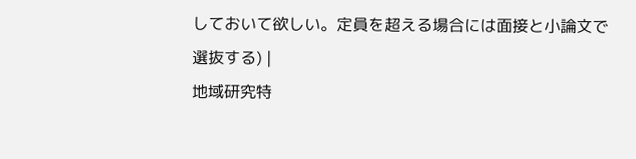しておいて欲しい。定員を超える場合には面接と小論文で選抜する) |
地域研究特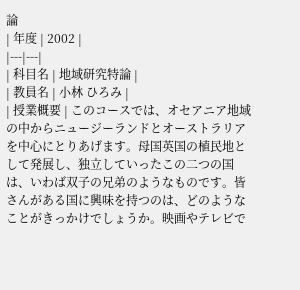論
| 年度 | 2002 |
|---|---|
| 科目名 | 地域研究特論 |
| 教員名 | 小林 ひろみ |
| 授業概要 | このコースでは、オセアニア地域の中からニュージーランドとオーストラリアを中心にとりあげます。母国英国の植民地として発展し、独立していったこの二つの国は、いわば双子の兄弟のようなものです。皆さんがある国に興味を持つのは、どのようなことがきっかけでしょうか。映画やテレビで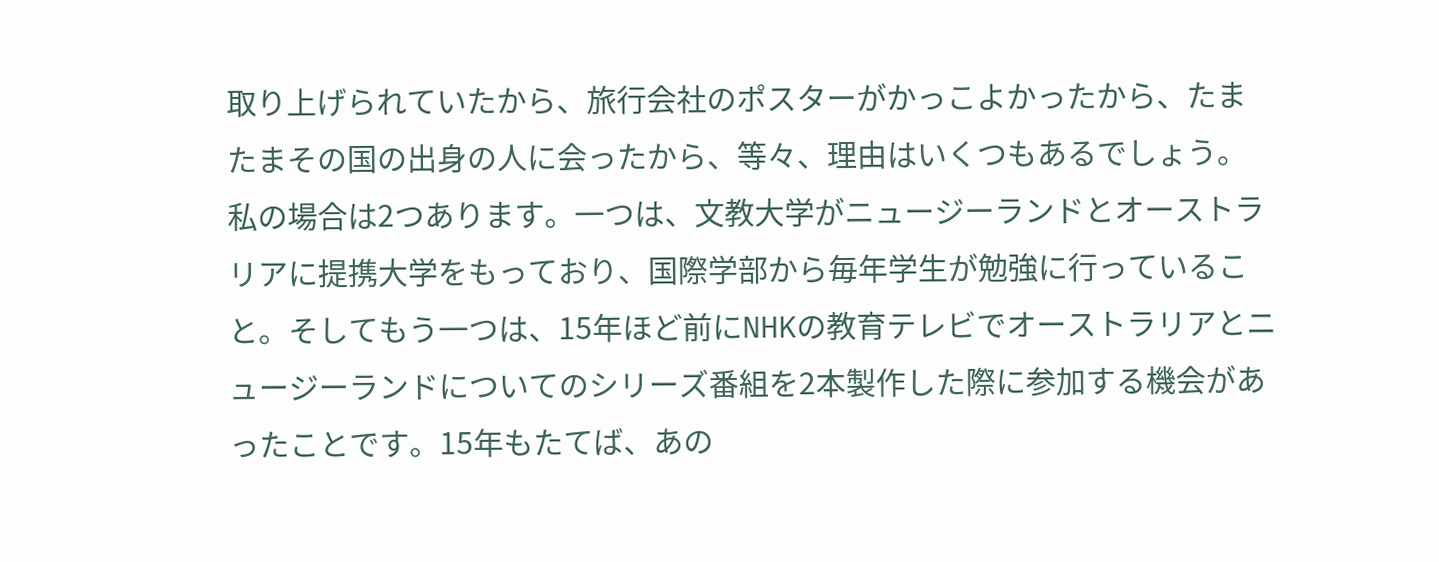取り上げられていたから、旅行会社のポスターがかっこよかったから、たまたまその国の出身の人に会ったから、等々、理由はいくつもあるでしょう。 私の場合は2つあります。一つは、文教大学がニュージーランドとオーストラリアに提携大学をもっており、国際学部から毎年学生が勉強に行っていること。そしてもう一つは、15年ほど前にNHKの教育テレビでオーストラリアとニュージーランドについてのシリーズ番組を2本製作した際に参加する機会があったことです。15年もたてば、あの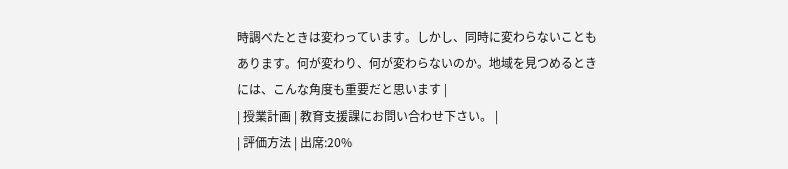時調べたときは変わっています。しかし、同時に変わらないこともあります。何が変わり、何が変わらないのか。地域を見つめるときには、こんな角度も重要だと思います |
| 授業計画 | 教育支援課にお問い合わせ下さい。 |
| 評価方法 | 出席:20%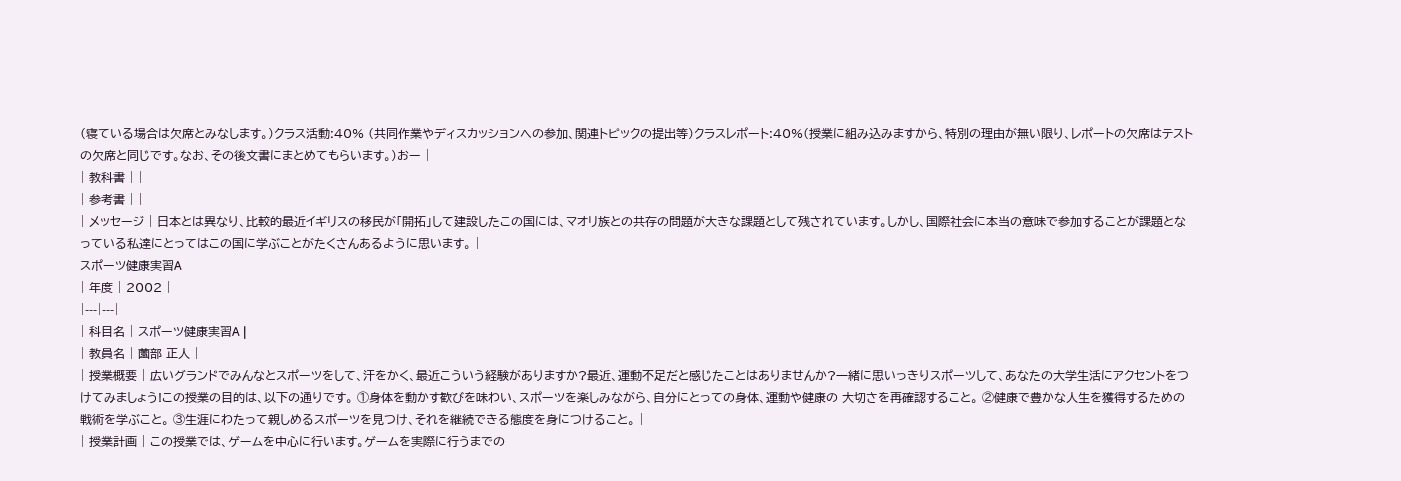(寝ている場合は欠席とみなします。)クラス活動:40% (共同作業やディスカッションへの参加、関連トピックの提出等)クラスレポート:40%(授業に組み込みますから、特別の理由が無い限り、レポートの欠席はテストの欠席と同じです。なお、その後文書にまとめてもらいます。)おー |
| 教科書 | |
| 参考書 | |
| メッセージ | 日本とは異なり、比較的最近イギリスの移民が「開拓」して建設したこの国には、マオリ族との共存の問題が大きな課題として残されています。しかし、国際社会に本当の意味で参加することが課題となっている私達にとってはこの国に学ぶことがたくさんあるように思います。 |
スポーツ健康実習A
| 年度 | 2002 |
|---|---|
| 科目名 | スポーツ健康実習A |
| 教員名 | 薗部 正人 |
| 授業概要 | 広いグランドでみんなとスポーツをして、汗をかく、最近こういう経験がありますか?最近、運動不足だと感じたことはありませんか?一緒に思いっきりスポーツして、あなたの大学生活にアクセントをつけてみましょう!この授業の目的は、以下の通りです。 ①身体を動かす歓びを味わい、スポーツを楽しみながら、自分にとっての身体、運動や健康の 大切さを再確認すること。 ②健康で豊かな人生を獲得するための戦術を学ぶこと。 ③生涯にわたって親しめるスポーツを見つけ、それを継続できる態度を身につけること。 |
| 授業計画 | この授業では、ゲームを中心に行います。ゲームを実際に行うまでの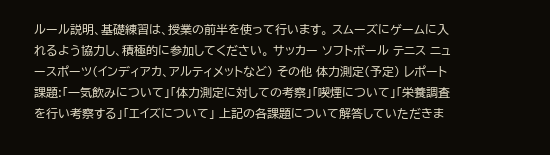ルール説明、基礎練習は、授業の前半を使って行います。 スムーズにゲームに入れるよう協力し、積極的に参加してください。 サッカー ソフトボール テニス ニュースポーツ(インディアカ、アルティメットなど) その他 体力測定(予定) レポート課題:「一気飲みについて」「体力測定に対しての考察」「喫煙について」「栄養調査を行い考察する」「エイズについて」 上記の各課題について解答していただきま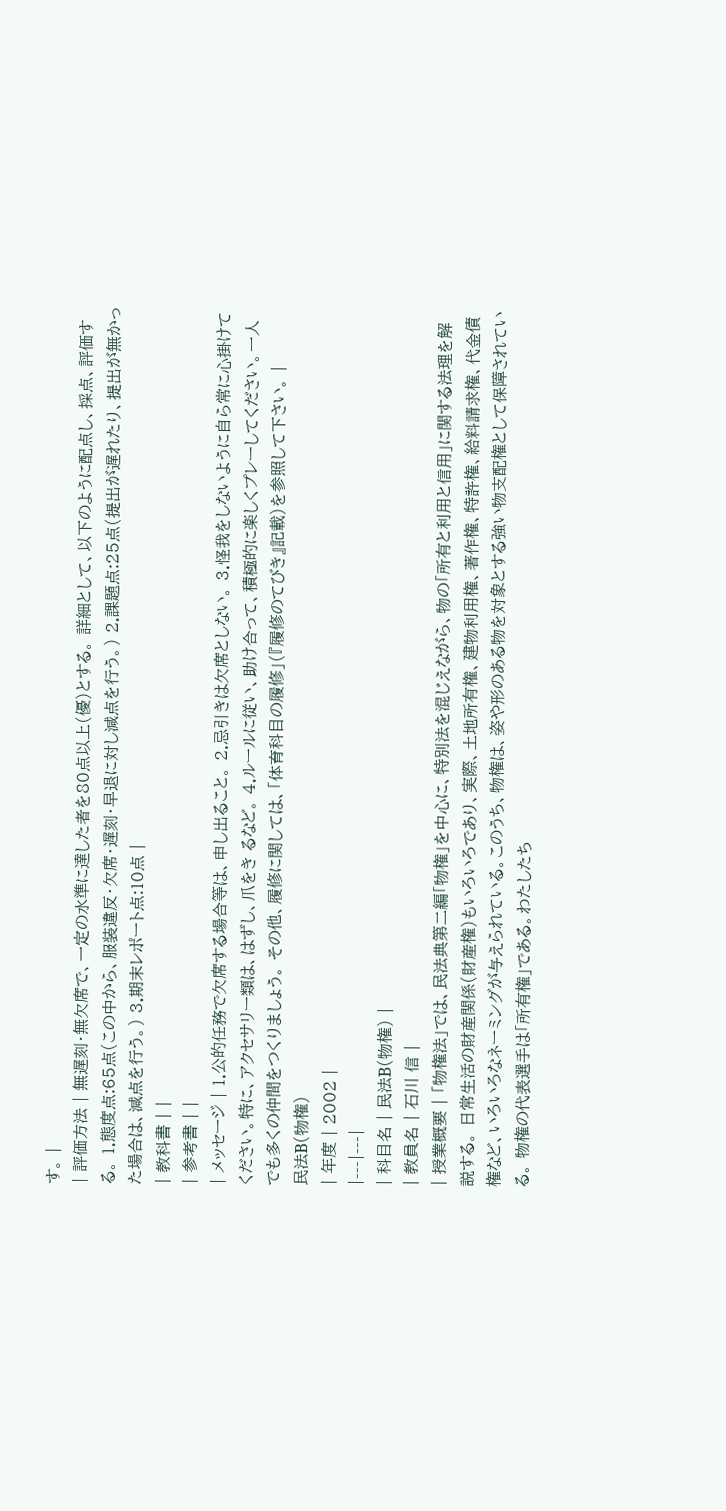す。 |
| 評価方法 | 無遅刻・無欠席で、一定の水準に達した者を80点以上(優)とする。 詳細として、以下のように配点し、採点、評価する。 1.態度点:65点(この中から、服装違反・欠席・遅刻・早退に対し減点を行う。) 2.課題点:25点(提出が遅れたり、提出が無かった場合は、減点を行う。) 3.期末レポート点:10点 |
| 教科書 | |
| 参考書 | |
| メッセージ | 1.公的任務で欠席する場合等は、申し出ること。 2.忌引きは欠席としない。 3.怪我をしないように自ら常に心掛けてください。特に、アクセサリー類は、はずし、爪をき るなど。 4.ルールに従い、助け合って、積極的に楽しくプレーしてください。一人でも多くの仲間をつくりましょう。 その他、履修に関しては、「体育科目の履修」(『履修のてびき』記載)を参照して下さい。 |
民法B(物権)
| 年度 | 2002 |
|---|---|
| 科目名 | 民法B(物権) |
| 教員名 | 石川 信 |
| 授業概要 | 「物権法」では、民法典第二編「物権」を中心に、特別法を混じえながら、物の「所有と利用と信用」に関する法理を解説する。 日常生活の財産関係(財産権)もいろいろであり、実際、土地所有権、建物利用権、著作権、特許権、給料請求権、代金債権など、いろいろなネーミングが与えられている。このうち、物権は、姿や形のある物を対象とする強い物支配権として保障されている。 物権の代表選手は「所有権」である。わたしたち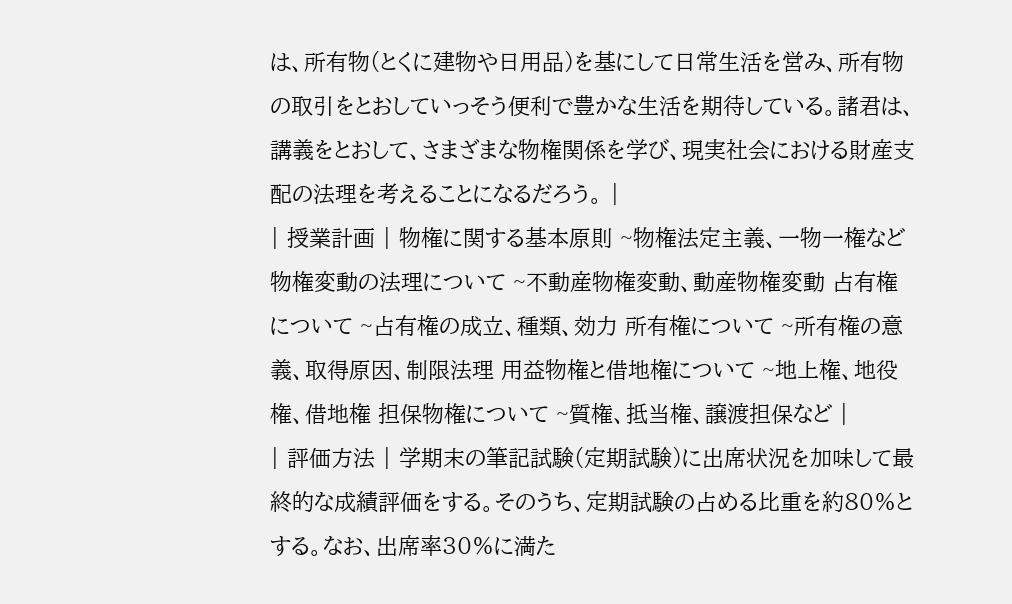は、所有物(とくに建物や日用品)を基にして日常生活を営み、所有物の取引をとおしていっそう便利で豊かな生活を期待している。諸君は、講義をとおして、さまざまな物権関係を学び、現実社会における財産支配の法理を考えることになるだろう。 |
| 授業計画 | 物権に関する基本原則 ~物権法定主義、一物一権など 物権変動の法理について ~不動産物権変動、動産物権変動 占有権について ~占有権の成立、種類、効力 所有権について ~所有権の意義、取得原因、制限法理 用益物権と借地権について ~地上権、地役権、借地権 担保物権について ~質権、抵当権、譲渡担保など |
| 評価方法 | 学期末の筆記試験(定期試験)に出席状況を加味して最終的な成績評価をする。そのうち、定期試験の占める比重を約80%とする。なお、出席率30%に満た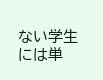ない学生には単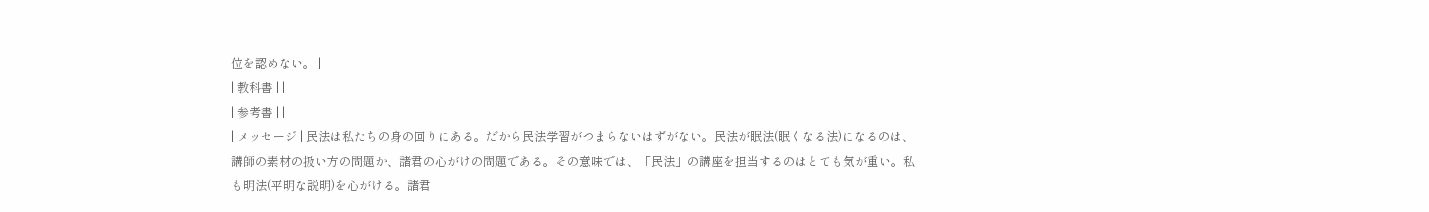位を認めない。 |
| 教科書 | |
| 参考書 | |
| メッセージ | 民法は私たちの身の回りにある。だから民法学習がつまらないはずがない。民法が眠法(眠くなる法)になるのは、講師の素材の扱い方の問題か、諸君の心がけの問題である。その意味では、「民法」の講座を担当するのはとても気が重い。私も明法(平明な説明)を心がける。諸君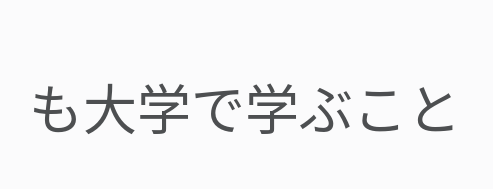も大学で学ぶこと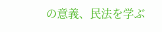の意義、民法を学ぶ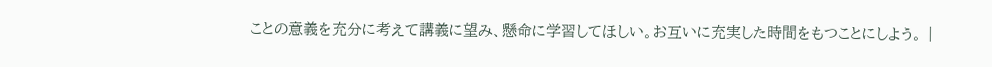ことの意義を充分に考えて講義に望み、懸命に学習してほしい。お互いに充実した時間をもつことにしよう。 |